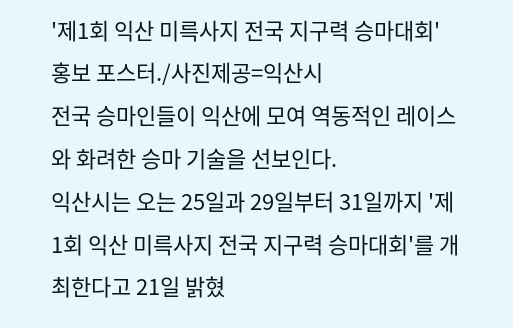'제1회 익산 미륵사지 전국 지구력 승마대회' 홍보 포스터./사진제공=익산시
전국 승마인들이 익산에 모여 역동적인 레이스와 화려한 승마 기술을 선보인다.
익산시는 오는 25일과 29일부터 31일까지 '제1회 익산 미륵사지 전국 지구력 승마대회'를 개최한다고 21일 밝혔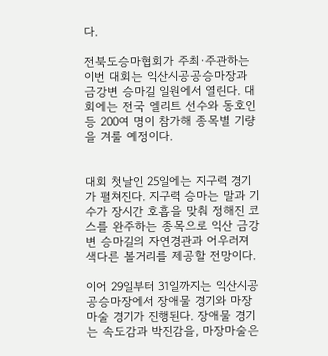다.

전북도승마협회가 주최·주관하는 이번 대회는 익산시공공승마장과 금강변 승마길 일원에서 열린다. 대회에는 전국 엘리트 선수와 동호인 등 200여 명이 참가해 종목별 기량을 겨룰 예정이다.


대회 첫날인 25일에는 지구력 경기가 펼쳐진다. 지구력 승마는 말과 기수가 장시간 호흡을 맞춰 정해진 코스를 완주하는 종목으로 익산 금강변 승마길의 자연경관과 어우러져 색다른 볼거리를 제공할 전망이다.

이어 29일부터 31일까지는 익산시공공승마장에서 장애물 경기와 마장마술 경기가 진행된다. 장애물 경기는 속도감과 박진감을, 마장마술은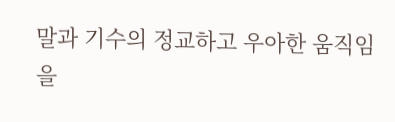말과 기수의 정교하고 우아한 움직임을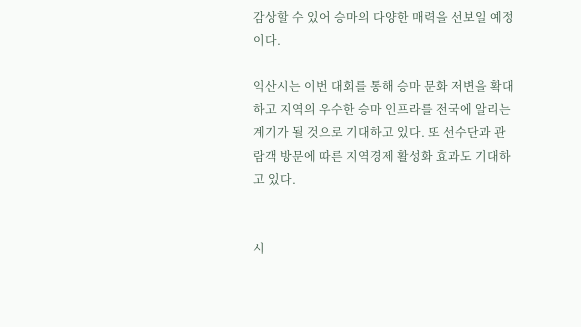감상할 수 있어 승마의 다양한 매력을 선보일 예정이다.

익산시는 이번 대회를 통해 승마 문화 저변을 확대하고 지역의 우수한 승마 인프라를 전국에 알리는 계기가 될 것으로 기대하고 있다. 또 선수단과 관람객 방문에 따른 지역경제 활성화 효과도 기대하고 있다.


시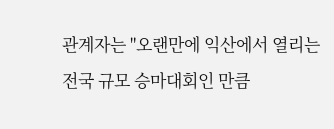관계자는 "오랜만에 익산에서 열리는 전국 규모 승마대회인 만큼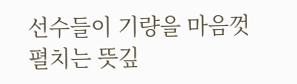선수들이 기량을 마음껏 펼치는 뜻깊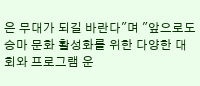은 무대가 되길 바란다"며 "앞으로도 승마 문화 활성화를 위한 다양한 대회와 프로그램 운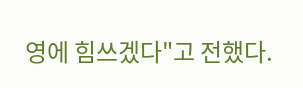영에 힘쓰겠다"고 전했다.